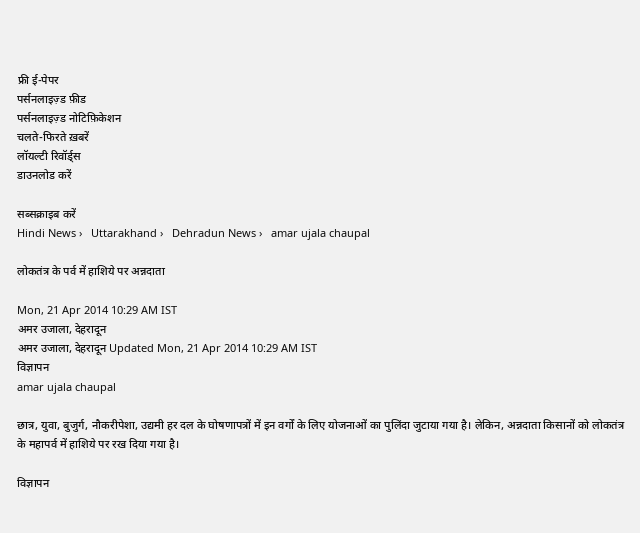फ्री ई-पेपर
पर्सनलाइज़्ड फ़ीड
पर्सनलाइज़्ड नोटिफ़िकेशन
चलते-फिरते ख़बरें
लॉयल्टी रिवॉर्ड्स
डाउनलोड करें

सब्सक्राइब करें
Hindi News ›   Uttarakhand ›   Dehradun News ›   amar ujala chaupal

लोकतंत्र के पर्व में हाशिये पर अन्नदाता

Mon, 21 Apr 2014 10:29 AM IST
अमर उजाला, देहरादून
अमर उजाला, देहरादून Updated Mon, 21 Apr 2014 10:29 AM IST
विज्ञापन
amar ujala chaupal

छात्र, युवा, बुजुर्ग, नौकरीपेशा, उद्यमी हर दल के घोषणापत्रों में इन वर्गों के लिए योजनाओं का पुलिंदा जुटाया गया है। लेकिन, अन्नदाता किसानों को लोकतंत्र के महापर्व में हाशिये पर रख दिया गया है।

विज्ञापन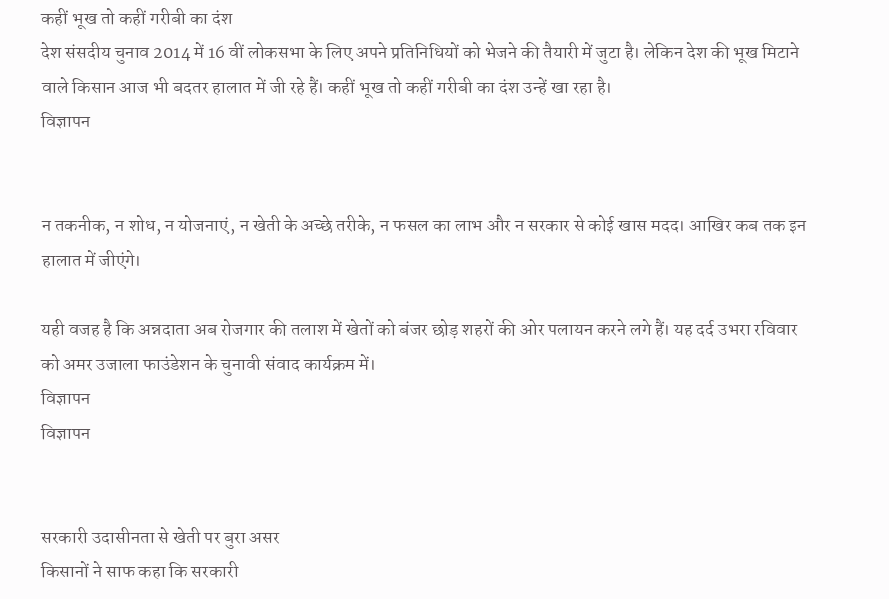कहीं भूख तो कहीं गरीबी का दंश
देश संसदीय चुनाव 2014 में 16 वीं लोकसभा के लिए अपने प्रतिनिधियों को भेजने की तैयारी में जुटा है। लेकिन देश की भूख मिटाने वाले किसान आज भी बदतर हालात में जी रहे हैं। कहीं भूख तो कहीं गरीबी का दंश उन्हें खा रहा है।
विज्ञापन


न तकनीक, न शोध, न योजनाएं, न खेती के अच्छे तरीके, न फसल का लाभ और न सरकार से कोई खास मदद। आखिर कब तक इन हालात में जीएंगे।

यही वजह है कि अन्नदाता अब रोजगार की तलाश में खेतों को बंजर छोड़ शहरों की ओर पलायन करने लगे हैं। यह दर्द उभरा रविवार को अमर उजाला फाउंडेशन के चुनावी संवाद कार्यक्रम में।
विज्ञापन
विज्ञापन


सरकारी उदासीनता से खेती पर बुरा असर
किसानों ने साफ कहा कि सरकारी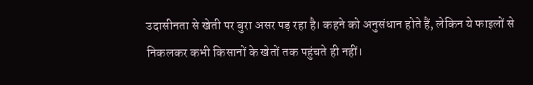उदासीनता से खेती पर बुरा असर पड़ रहा है। कहने को अनुसंधान होते हैं, लेकिन ये फाइलों से निकलकर कभी किसानों के खेतों तक पहुंचते ही नहीं।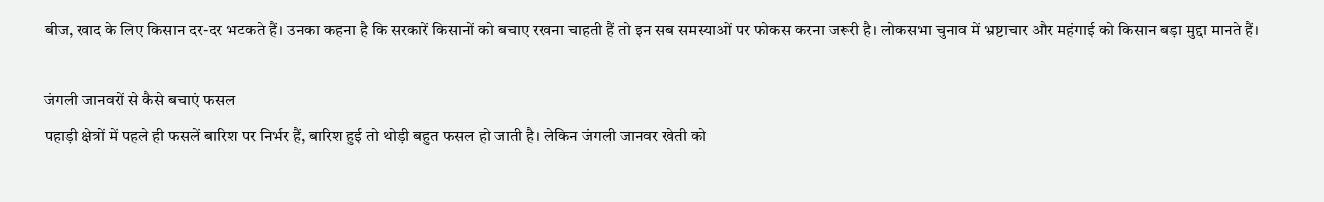बीज, खाद के लिए किसान दर-दर भटकते हैं। उनका कहना है कि सरकारें किसानों को बचाए रखना चाहती हैं तो इन सब समस्याओं पर फोकस करना जरूरी है। लोकसभा चुनाव में भ्रष्टाचार और महंगाई को किसान बड़ा मुद्दा मानते हैं।

जंगली जानवरों से कैसे बचाएं फसल
पहाड़ी क्षेत्रों में पहले ही फसलें बारिश पर निर्भर हैं, बारिश हुई तो थोड़ी बहुत फसल हो जाती है। लेकिन जंगली जानवर खेती को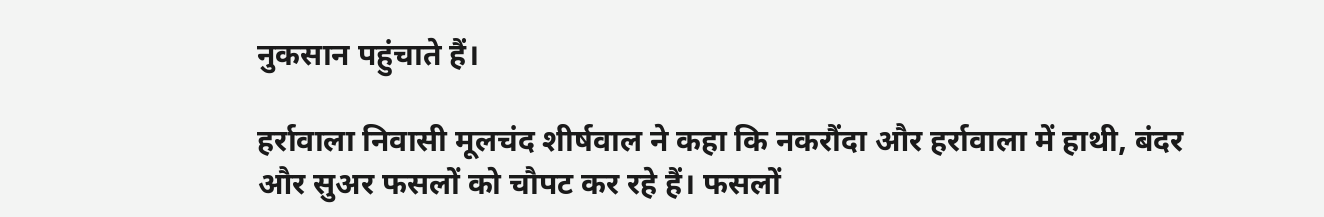नुकसान पहुंचाते हैं।

हर्रावाला निवासी मूलचंद शीर्षवाल ने कहा कि नकरौंदा और हर्रावाला में हाथी, बंदर और सुअर फसलों को चौपट कर रहे हैं। फसलों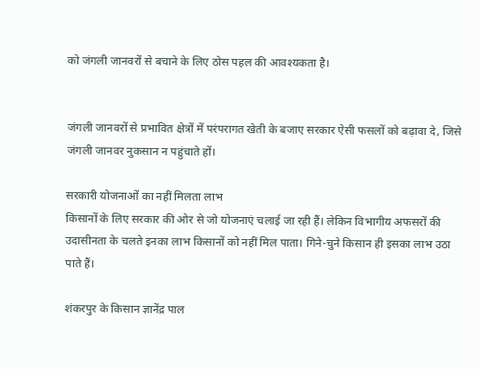को जंगली जानवरों से बचाने के लिए ठोस पहल की आवश्यकता है।


जंगली जानवरों से प्रभावित क्षेत्रों में परंपरागत खेती के बजाए सरकार ऐसी फसलों को बढ़ावा दे, जिसे जंगली जानवर नुकसान न पहुंचाते हों।

सरकारी योजनाओं का नहीं मिलता लाभ
किसानों के लिए सरकार की ओर से जो योजनाएं चलाई जा रही हैं। लेकिन विभागीय अफसरों की उदासीनता के चलते इनका लाभ किसानों को नहीं मिल पाता। गिने-चुने किसान ही इसका लाभ उठा पाते हैं।

शंकरपुर के किसान ज्ञानेंद्र पाल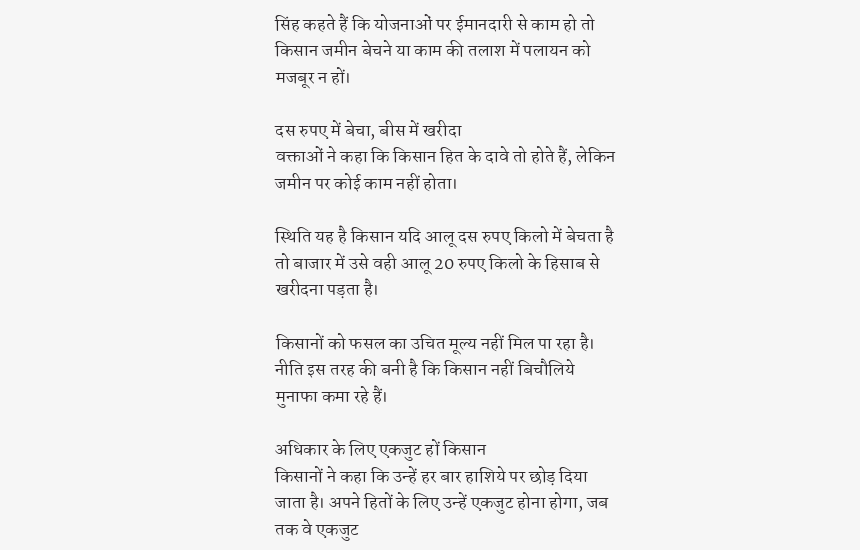सिंह कहते हैं कि योजनाओं पर ईमानदारी से काम हो तो किसान जमीन बेचने या काम की तलाश में पलायन को मजबूर न हों।

दस रुपए में बेचा, बीस में खरीदा
वक्ताओं ने कहा कि किसान हित के दावे तो होते हैं, लेकिन जमीन पर कोई काम नहीं होता।

स्थिति यह है किसान यदि आलू दस रुपए किलो में बेचता है तो बाजार में उसे वही आलू 20 रुपए किलो के हिसाब से खरीदना पड़ता है।

किसानों को फसल का उचित मूल्य नहीं मिल पा रहा है। नीति इस तरह की बनी है कि किसान नहीं बिचौलिये मुनाफा कमा रहे हैं।

अधिकार के लिए एकजुट हों किसान
किसानों ने कहा कि उन्हें हर बार हाशिये पर छोड़ दिया जाता है। अपने हितों के लिए उन्हें एकजुट होना होगा, जब तक वे एकजुट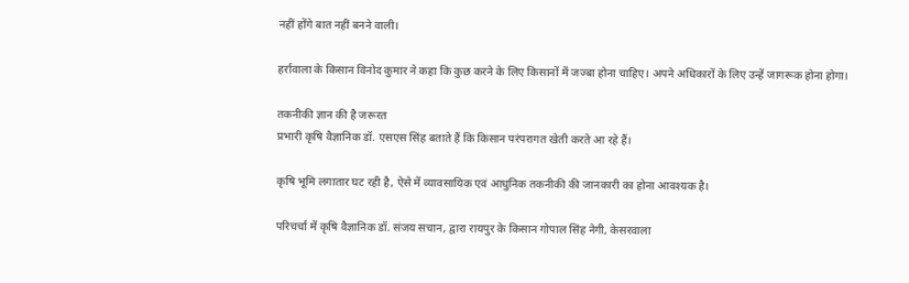नहीं होंगे बात नहीं बनने वाली।

हर्रावाला के किसान विनोद कुमार ने कहा कि कुछ करने के लिए किसानों में जज्बा होना चाहिए। अपने अधिकारों के लिए उन्हें जागरूक होना होगा।

तकनीकी ज्ञान की है जरूरत
प्रभारी कृषि वैज्ञानिक डॉ. एसएस सिंह बताते हैं कि किसान परंपरागत खेती करते आ रहे हैं।

कृषि भूमि लगातार घट रही है, ऐसे में व्यावसायिक एवं आधुनिक तकनीकी की जानकारी का होना आवश्यक है।

परिचर्चा में कृषि वैज्ञानिक डॉ. संजय सचान, द्वारा रायपुर के किसान गोपाल सिंह नेगी, केसरवाला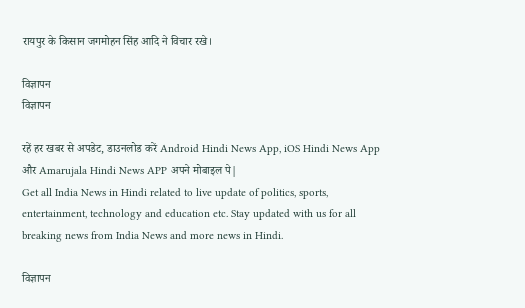रायपुर के किसान जगमोहन सिंह आदि ने विचार रखे।

विज्ञापन
विज्ञापन

रहें हर खबर से अपडेट, डाउनलोड करें Android Hindi News App, iOS Hindi News App और Amarujala Hindi News APP अपने मोबाइल पे|
Get all India News in Hindi related to live update of politics, sports, entertainment, technology and education etc. Stay updated with us for all breaking news from India News and more news in Hindi.

विज्ञापन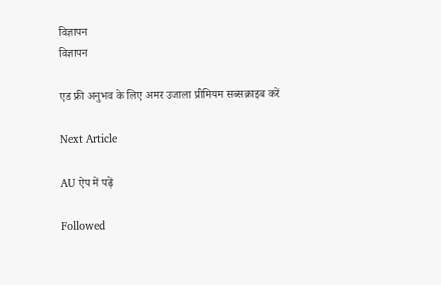विज्ञापन
विज्ञापन

एड फ्री अनुभव के लिए अमर उजाला प्रीमियम सब्सक्राइब करें

Next Article

AU ऐप में पढ़ें

Followed